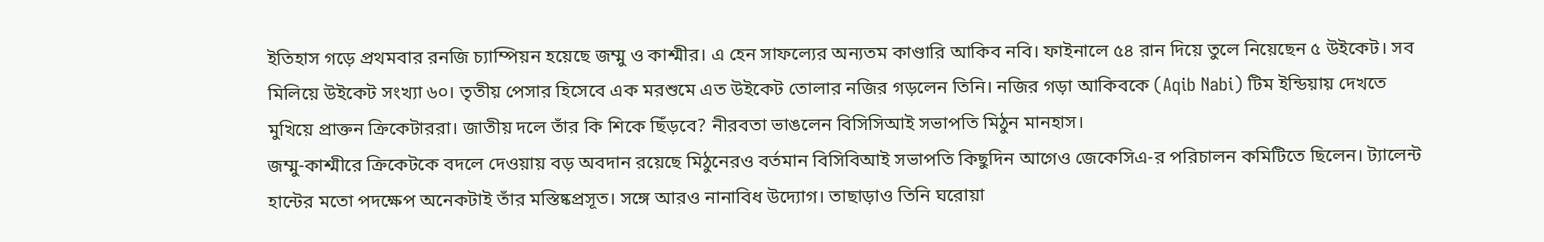ইতিহাস গড়ে প্রথমবার রনজি চ্যাম্পিয়ন হয়েছে জম্মু ও কাশ্মীর। এ হেন সাফল্যের অন্যতম কাণ্ডারি আকিব নবি। ফাইনালে ৫৪ রান দিয়ে তুলে নিয়েছেন ৫ উইকেট। সব মিলিয়ে উইকেট সংখ্যা ৬০। তৃতীয় পেসার হিসেবে এক মরশুমে এত উইকেট তোলার নজির গড়লেন তিনি। নজির গড়া আকিবকে (Aqib Nabi) টিম ইন্ডিয়ায় দেখতে মুখিয়ে প্রাক্তন ক্রিকেটাররা। জাতীয় দলে তাঁর কি শিকে ছিঁড়বে? নীরবতা ভাঙলেন বিসিসিআই সভাপতি মিঠুন মানহাস।
জম্মু-কাশ্মীরে ক্রিকেটকে বদলে দেওয়ায় বড় অবদান রয়েছে মিঠুনেরও বর্তমান বিসিবিআই সভাপতি কিছুদিন আগেও জেকেসিএ-র পরিচালন কমিটিতে ছিলেন। ট্যালেন্ট হান্টের মতো পদক্ষেপ অনেকটাই তাঁর মস্তিষ্কপ্রসূত। সঙ্গে আরও নানাবিধ উদ্যোগ। তাছাড়াও তিনি ঘরোয়া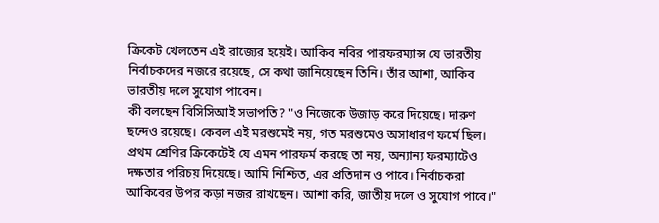ক্রিকেট খেলতেন এই রাজ্যের হয়েই। আকিব নবির পারফরম্যান্স যে ভারতীয় নির্বাচকদের নজরে রয়েছে, সে কথা জানিয়েছেন তিনি। তাঁর আশা, আকিব ভারতীয় দলে সুযোগ পাবেন।
কী বলছেন বিসিসিআই সভাপতি? "ও নিজেকে উজাড় করে দিয়েছে। দারুণ ছন্দেও রয়েছে। কেবল এই মরশুমেই নয়, গত মরশুমেও অসাধারণ ফর্মে ছিল। প্রথম শ্রেণির ক্রিকেটেই যে এমন পারফর্ম করছে তা নয়, অন্যান্য ফরম্যাটেও দক্ষতার পরিচয় দিয়েছে। আমি নিশ্চিত, এর প্রতিদান ও পাবে। নির্বাচকরা আকিবের উপর কড়া নজর রাখছেন। আশা করি, জাতীয় দলে ও সুযোগ পাবে।"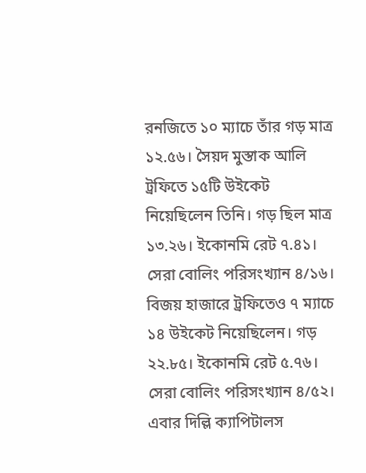রনজিতে ১০ ম্যাচে তাঁর গড় মাত্র ১২.৫৬। সৈয়দ মুস্তাক আলি ট্রফিতে ১৫টি উইকেট নিয়েছিলেন তিনি। গড় ছিল মাত্র ১৩.২৬। ইকোনমি রেট ৭.৪১। সেরা বোলিং পরিসংখ্যান ৪/১৬। বিজয় হাজারে ট্রফিতেও ৭ ম্যাচে ১৪ উইকেট নিয়েছিলেন। গড় ২২.৮৫। ইকোনমি রেট ৫.৭৬। সেরা বোলিং পরিসংখ্যান ৪/৫২। এবার দিল্লি ক্যাপিটালস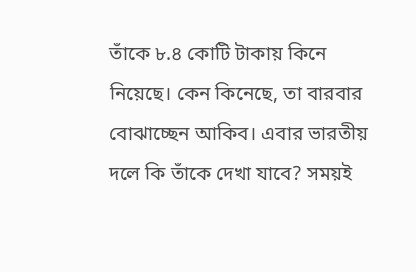তাঁকে ৮.৪ কোটি টাকায় কিনে নিয়েছে। কেন কিনেছে, তা বারবার বোঝাচ্ছেন আকিব। এবার ভারতীয় দলে কি তাঁকে দেখা যাবে? সময়ই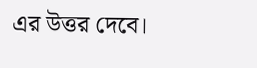এর উত্তর দেবে।